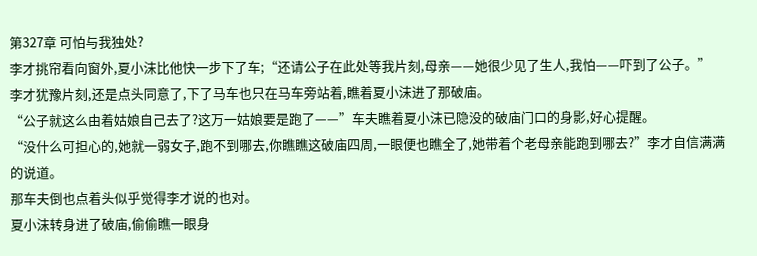第327章 可怕与我独处?
李才挑帘看向窗外,夏小沫比他快一步下了车;“还请公子在此处等我片刻,母亲——她很少见了生人,我怕——吓到了公子。”
李才犹豫片刻,还是点头同意了,下了马车也只在马车旁站着,瞧着夏小沫进了那破庙。
“公子就这么由着姑娘自己去了?这万一姑娘要是跑了——”车夫瞧着夏小沫已隐没的破庙门口的身影,好心提醒。
“没什么可担心的,她就一弱女子,跑不到哪去,你瞧瞧这破庙四周,一眼便也瞧全了,她带着个老母亲能跑到哪去?”李才自信满满的说道。
那车夫倒也点着头似乎觉得李才说的也对。
夏小沫转身进了破庙,偷偷瞧一眼身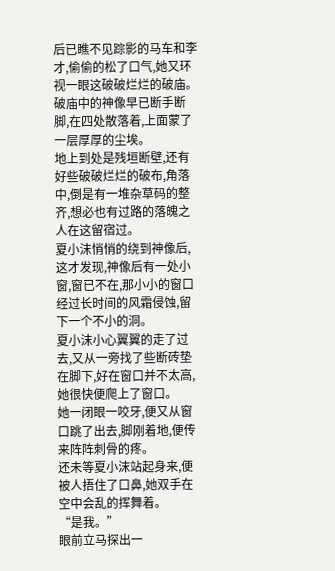后已瞧不见踪影的马车和李才,偷偷的松了口气,她又环视一眼这破破烂烂的破庙。
破庙中的神像早已断手断脚,在四处散落着,上面蒙了一层厚厚的尘埃。
地上到处是残垣断壁,还有好些破破烂烂的破布,角落中,倒是有一堆杂草码的整齐,想必也有过路的落魄之人在这留宿过。
夏小沫悄悄的绕到神像后,这才发现,神像后有一处小窗,窗已不在,那小小的窗口经过长时间的风霜侵蚀,留下一个不小的洞。
夏小沫小心翼翼的走了过去,又从一旁找了些断砖垫在脚下,好在窗口并不太高,她很快便爬上了窗口。
她一闭眼一咬牙,便又从窗口跳了出去,脚刚着地,便传来阵阵刺骨的疼。
还未等夏小沫站起身来,便被人捂住了口鼻,她双手在空中会乱的挥舞着。
“是我。”
眼前立马探出一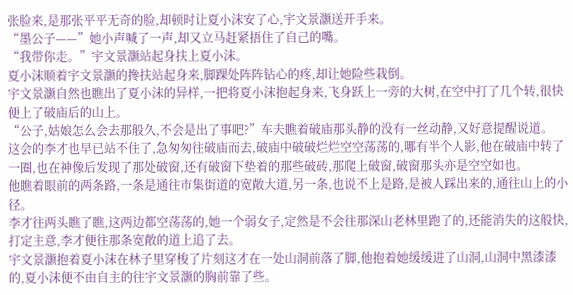张脸来,是那张平平无奇的脸,却顿时让夏小沫安了心,宇文景灏送开手来。
“墨公子——”她小声喊了一声,却又立马赶紧捂住了自己的嘴。
“我带你走。”宇文景灏站起身扶上夏小沫。
夏小沫顺着宇文景灏的搀扶站起身来,脚踝处阵阵钻心的疼,却让她险些栽倒。
宇文景灏自然也瞧出了夏小沫的异样,一把将夏小沫抱起身来,飞身跃上一旁的大树,在空中打了几个转,很快便上了破庙后的山上。
“公子,姑娘怎么会去那般久,不会是出了事吧?”车夫瞧着破庙那头静的没有一丝动静,又好意提醒说道。
这会的李才也早已站不住了,急匆匆往破庙而去,破庙中破破烂烂空空荡荡的,哪有半个人影,他在破庙中转了一圈,也在神像后发现了那处破窗,还有破窗下垫着的那些破砖,那爬上破窗,破窗那头亦是空空如也。
他瞧着眼前的两条路,一条是通往市集街道的宽敞大道,另一条,也说不上是路,是被人踩出来的,通往山上的小径。
李才往两头瞧了瞧,这两边都空荡荡的,她一个弱女子,定然是不会往那深山老林里跑了的,还能消失的这般快,打定主意,李才便往那条宽敞的道上追了去。
宇文景灏抱着夏小沫在林子里穿梭了片刻这才在一处山洞前落了脚,他抱着她缓缓进了山洞,山洞中黑漆漆的,夏小沫便不由自主的往宇文景灏的胸前靠了些。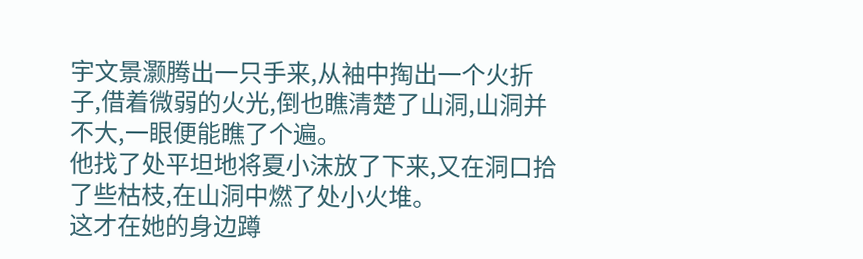宇文景灏腾出一只手来,从袖中掏出一个火折子,借着微弱的火光,倒也瞧清楚了山洞,山洞并不大,一眼便能瞧了个遍。
他找了处平坦地将夏小沫放了下来,又在洞口拾了些枯枝,在山洞中燃了处小火堆。
这才在她的身边蹲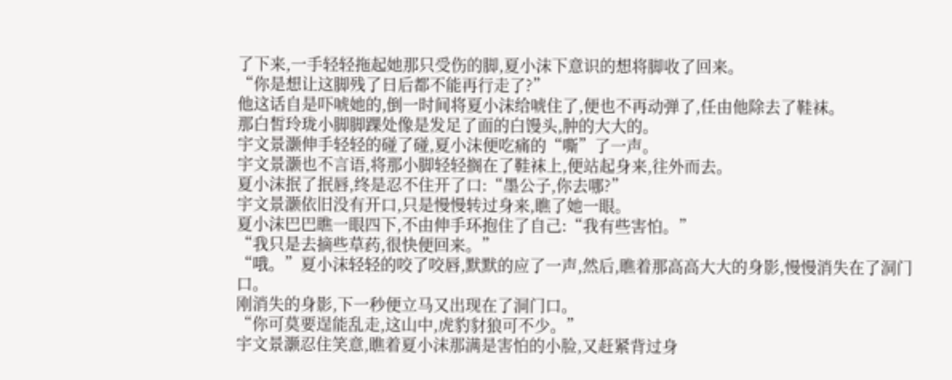了下来,一手轻轻拖起她那只受伤的脚,夏小沫下意识的想将脚收了回来。
“你是想让这脚残了日后都不能再行走了?”
他这话自是吓唬她的,倒一时间将夏小沫给唬住了,便也不再动弹了,任由他除去了鞋袜。
那白皙玲珑小脚脚踝处像是发足了面的白馒头,肿的大大的。
宇文景灏伸手轻轻的碰了碰,夏小沫便吃痛的“嘶”了一声。
宇文景灏也不言语,将那小脚轻轻搁在了鞋袜上,便站起身来,往外而去。
夏小沫抿了抿唇,终是忍不住开了口:“墨公子,你去哪?”
宇文景灏依旧没有开口,只是慢慢转过身来,瞧了她一眼。
夏小沫巴巴瞧一眼四下,不由伸手环抱住了自己:“我有些害怕。”
“我只是去摘些草药,很快便回来。”
“哦。”夏小沫轻轻的咬了咬唇,默默的应了一声,然后,瞧着那高高大大的身影,慢慢消失在了洞门口。
刚消失的身影,下一秒便立马又出现在了洞门口。
“你可莫要逞能乱走,这山中,虎豹豺狼可不少。”
宇文景灏忍住笑意,瞧着夏小沫那满是害怕的小脸,又赶紧背过身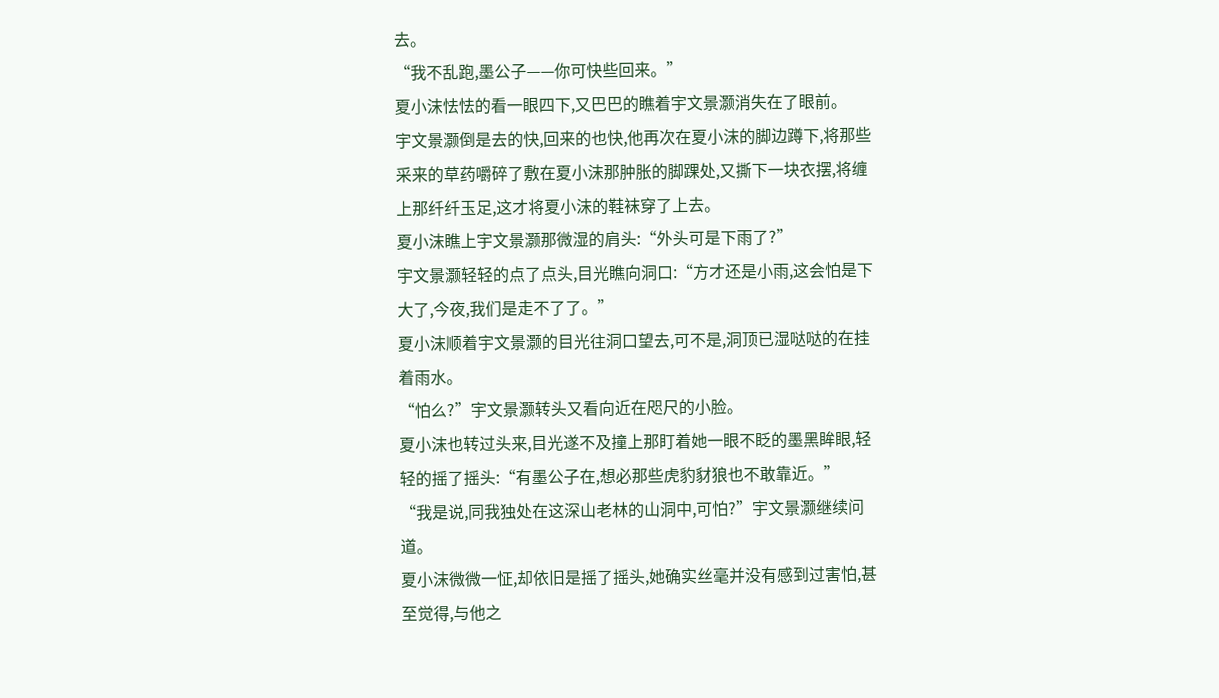去。
“我不乱跑,墨公子——你可快些回来。”
夏小沫怯怯的看一眼四下,又巴巴的瞧着宇文景灏消失在了眼前。
宇文景灏倒是去的快,回来的也快,他再次在夏小沫的脚边蹲下,将那些采来的草药嚼碎了敷在夏小沫那肿胀的脚踝处,又撕下一块衣摆,将缠上那纤纤玉足,这才将夏小沫的鞋袜穿了上去。
夏小沫瞧上宇文景灏那微湿的肩头:“外头可是下雨了?”
宇文景灏轻轻的点了点头,目光瞧向洞口:“方才还是小雨,这会怕是下大了,今夜,我们是走不了了。”
夏小沫顺着宇文景灏的目光往洞口望去,可不是,洞顶已湿哒哒的在挂着雨水。
“怕么?”宇文景灏转头又看向近在咫尺的小脸。
夏小沫也转过头来,目光遂不及撞上那盯着她一眼不眨的墨黑眸眼,轻轻的摇了摇头:“有墨公子在,想必那些虎豹豺狼也不敢靠近。”
“我是说,同我独处在这深山老林的山洞中,可怕?”宇文景灏继续问道。
夏小沫微微一怔,却依旧是摇了摇头,她确实丝毫并没有感到过害怕,甚至觉得,与他之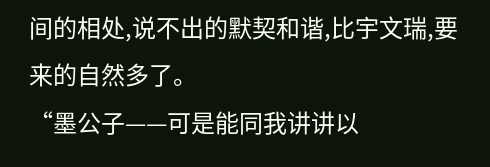间的相处,说不出的默契和谐,比宇文瑞,要来的自然多了。
“墨公子——可是能同我讲讲以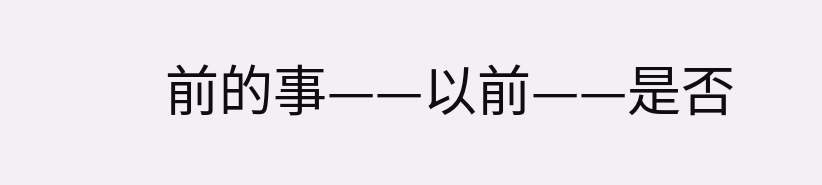前的事——以前——是否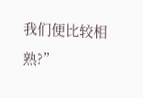我们便比较相熟?”